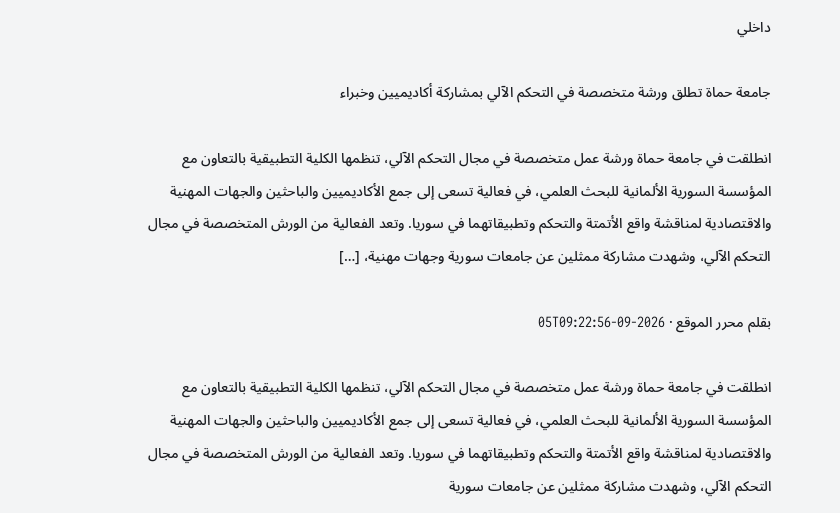داخلي

جامعة حماة تطلق ورشة متخصصة في التحكم الآلي بمشاركة أكاديميين وخبراء

انطلقت في جامعة حماة ورشة عمل متخصصة في مجال التحكم الآلي، تنظمها الكلية التطبيقية بالتعاون مع المؤسسة السورية الألمانية للبحث العلمي، في فعالية تسعى إلى جمع الأكاديميين والباحثين والجهات المهنية والاقتصادية لمناقشة واقع الأتمتة والتحكم وتطبيقاتهما في سوريا. وتعد الفعالية من الورش المتخصصة في مجال التحكم الآلي، وشهدت مشاركة ممثلين عن جامعات سورية وجهات مهنية، […]

بقلم محرر الموقع · 2026-09-05T09:22:56

انطلقت في جامعة حماة ورشة عمل متخصصة في مجال التحكم الآلي، تنظمها الكلية التطبيقية بالتعاون مع المؤسسة السورية الألمانية للبحث العلمي، في فعالية تسعى إلى جمع الأكاديميين والباحثين والجهات المهنية والاقتصادية لمناقشة واقع الأتمتة والتحكم وتطبيقاتهما في سوريا. وتعد الفعالية من الورش المتخصصة في مجال التحكم الآلي، وشهدت مشاركة ممثلين عن جامعات سورية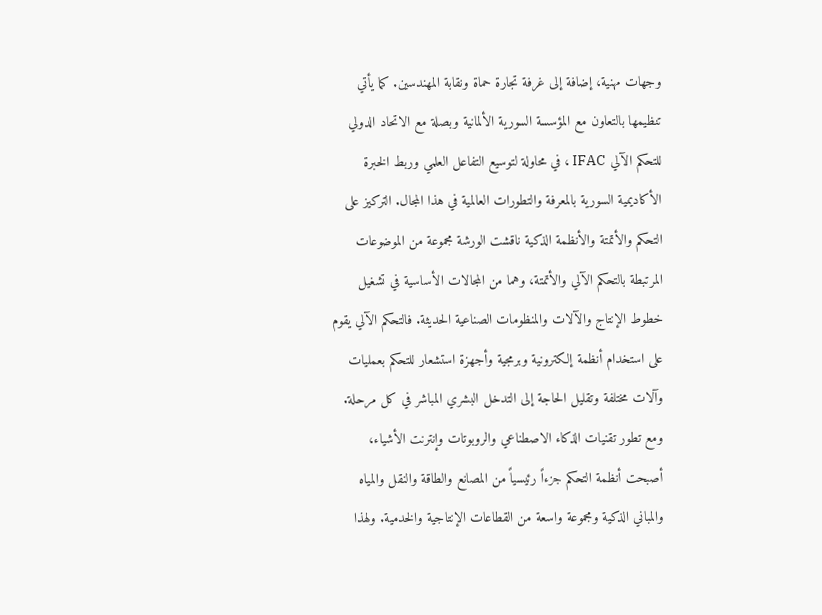وجهات مهنية، إضافة إلى غرفة تجارة حماة ونقابة المهندسين. كما يأتي تنظيمها بالتعاون مع المؤسسة السورية الألمانية وبصلة مع الاتحاد الدولي للتحكم الآلي IFAC ، في محاولة لتوسيع التفاعل العلمي وربط الخبرة الأكاديمية السورية بالمعرفة والتطورات العالمية في هذا المجال. التركيز على التحكم والأتمتة والأنظمة الذكية ناقشت الورشة مجموعة من الموضوعات المرتبطة بالتحكم الآلي والأتمتة، وهما من المجالات الأساسية في تشغيل خطوط الإنتاج والآلات والمنظومات الصناعية الحديثة. فالتحكم الآلي يقوم على استخدام أنظمة إلكترونية وبرمجية وأجهزة استشعار للتحكم بعمليات وآلات مختلفة وتقليل الحاجة إلى التدخل البشري المباشر في كل مرحلة. ومع تطور تقنيات الذكاء الاصطناعي والروبوتات وإنترنت الأشياء، أصبحت أنظمة التحكم جزءاً رئيسياً من المصانع والطاقة والنقل والمياه والمباني الذكية ومجموعة واسعة من القطاعات الإنتاجية والخدمية. ولهذا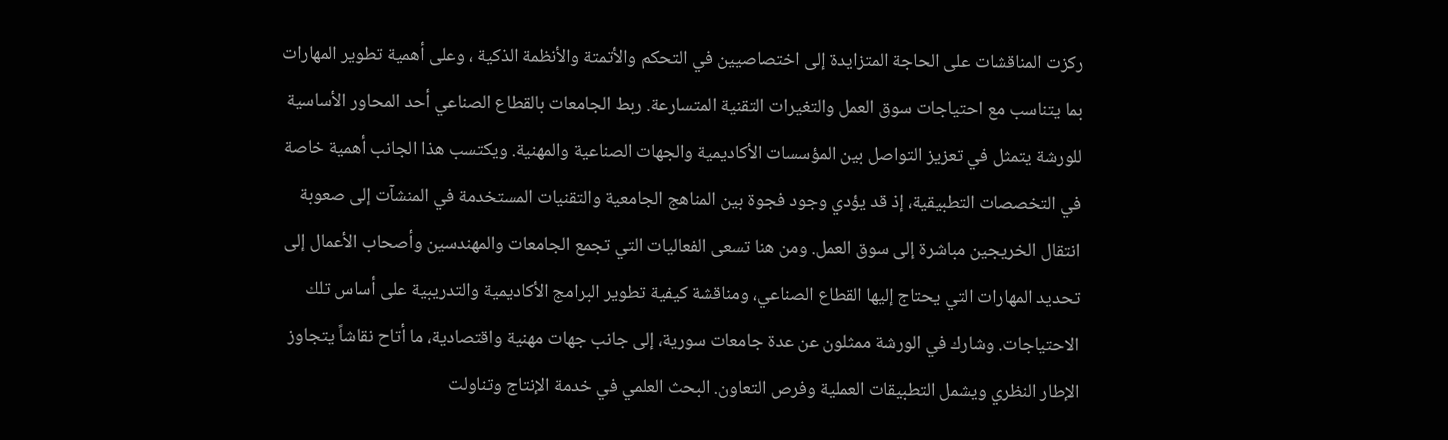ركزت المناقشات على الحاجة المتزايدة إلى اختصاصيين في التحكم والأتمتة والأنظمة الذكية ، وعلى أهمية تطوير المهارات بما يتناسب مع احتياجات سوق العمل والتغيرات التقنية المتسارعة. ربط الجامعات بالقطاع الصناعي أحد المحاور الأساسية للورشة يتمثل في تعزيز التواصل بين المؤسسات الأكاديمية والجهات الصناعية والمهنية. ويكتسب هذا الجانب أهمية خاصة في التخصصات التطبيقية، إذ قد يؤدي وجود فجوة بين المناهج الجامعية والتقنيات المستخدمة في المنشآت إلى صعوبة انتقال الخريجين مباشرة إلى سوق العمل. ومن هنا تسعى الفعاليات التي تجمع الجامعات والمهندسين وأصحاب الأعمال إلى تحديد المهارات التي يحتاج إليها القطاع الصناعي، ومناقشة كيفية تطوير البرامج الأكاديمية والتدريبية على أساس تلك الاحتياجات. وشارك في الورشة ممثلون عن عدة جامعات سورية، إلى جانب جهات مهنية واقتصادية، ما أتاح نقاشاً يتجاوز الإطار النظري ويشمل التطبيقات العملية وفرص التعاون. البحث العلمي في خدمة الإنتاج وتناولت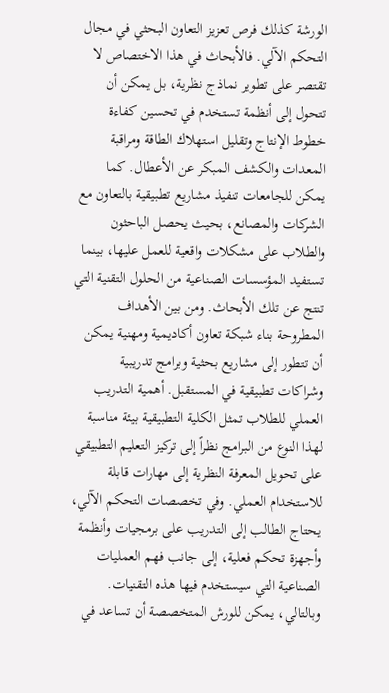الورشة كذلك فرص تعزيز التعاون البحثي في مجال التحكم الآلي. فالأبحاث في هذا الاختصاص لا تقتصر على تطوير نماذج نظرية، بل يمكن أن تتحول إلى أنظمة تستخدم في تحسين كفاءة خطوط الإنتاج وتقليل استهلاك الطاقة ومراقبة المعدات والكشف المبكر عن الأعطال. كما يمكن للجامعات تنفيذ مشاريع تطبيقية بالتعاون مع الشركات والمصانع، بحيث يحصل الباحثون والطلاب على مشكلات واقعية للعمل عليها، بينما تستفيد المؤسسات الصناعية من الحلول التقنية التي تنتج عن تلك الأبحاث. ومن بين الأهداف المطروحة بناء شبكة تعاون أكاديمية ومهنية يمكن أن تتطور إلى مشاريع بحثية وبرامج تدريبية وشراكات تطبيقية في المستقبل. أهمية التدريب العملي للطلاب تمثل الكلية التطبيقية بيئة مناسبة لهذا النوع من البرامج نظراً إلى تركيز التعليم التطبيقي على تحويل المعرفة النظرية إلى مهارات قابلة للاستخدام العملي. وفي تخصصات التحكم الآلي، يحتاج الطالب إلى التدريب على برمجيات وأنظمة وأجهزة تحكم فعلية، إلى جانب فهم العمليات الصناعية التي سيستخدم فيها هذه التقنيات. وبالتالي، يمكن للورش المتخصصة أن تساعد في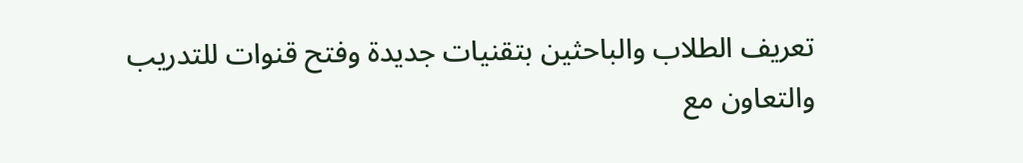تعريف الطلاب والباحثين بتقنيات جديدة وفتح قنوات للتدريب والتعاون مع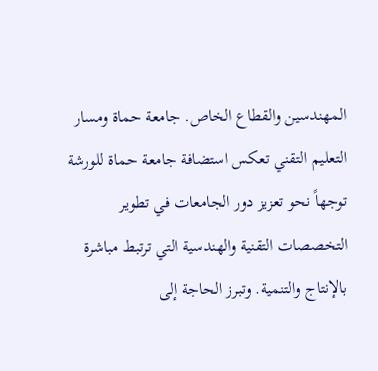المهندسين والقطاع الخاص. جامعة حماة ومسار التعليم التقني تعكس استضافة جامعة حماة للورشة توجهاً نحو تعزيز دور الجامعات في تطوير التخصصات التقنية والهندسية التي ترتبط مباشرة بالإنتاج والتنمية. وتبرز الحاجة إلى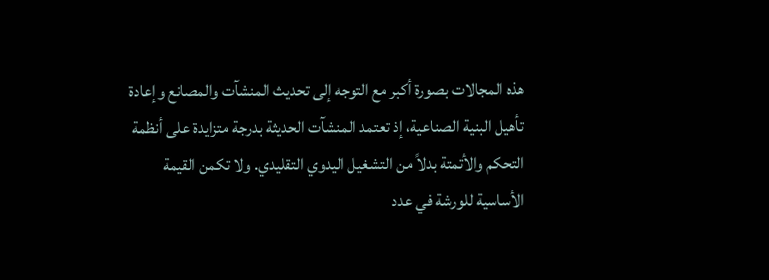هذه المجالات بصورة أكبر مع التوجه إلى تحديث المنشآت والمصانع وإعادة تأهيل البنية الصناعية، إذ تعتمد المنشآت الحديثة بدرجة متزايدة على أنظمة التحكم والأتمتة بدلاً من التشغيل اليدوي التقليدي. ولا تكمن القيمة الأساسية للورشة في عدد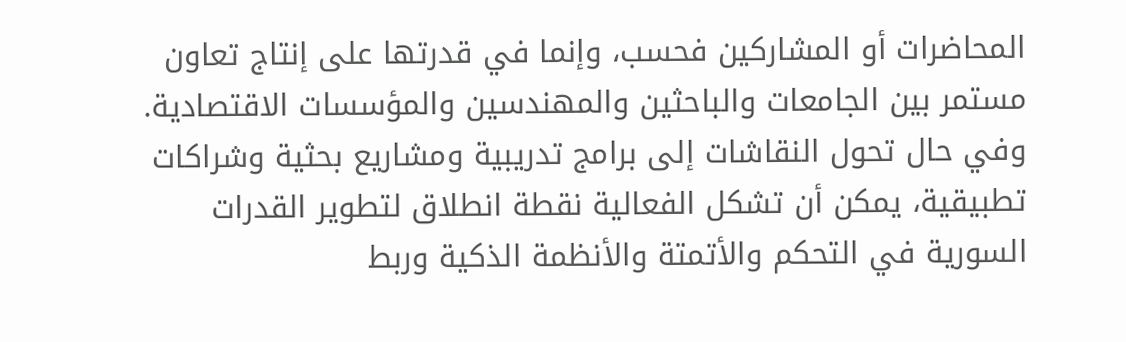المحاضرات أو المشاركين فحسب، وإنما في قدرتها على إنتاج تعاون مستمر بين الجامعات والباحثين والمهندسين والمؤسسات الاقتصادية. وفي حال تحول النقاشات إلى برامج تدريبية ومشاريع بحثية وشراكات تطبيقية، يمكن أن تشكل الفعالية نقطة انطلاق لتطوير القدرات السورية في التحكم والأتمتة والأنظمة الذكية وربط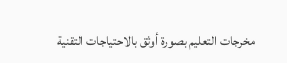مخرجات التعليم بصورة أوثق بالاحتياجات التقنية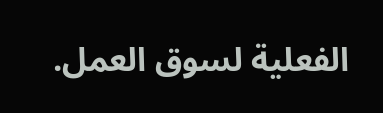الفعلية لسوق العمل.